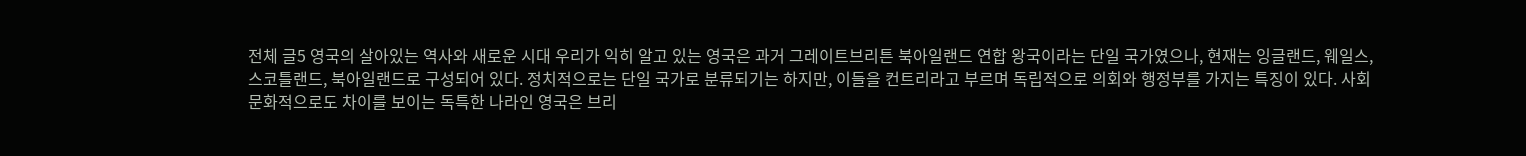전체 글5 영국의 살아있는 역사와 새로운 시대 우리가 익히 알고 있는 영국은 과거 그레이트브리튼 북아일랜드 연합 왕국이라는 단일 국가였으나, 현재는 잉글랜드, 웨일스, 스코틀랜드, 북아일랜드로 구성되어 있다. 정치적으로는 단일 국가로 분류되기는 하지만, 이들을 컨트리라고 부르며 독립적으로 의회와 행정부를 가지는 특징이 있다. 사회문화적으로도 차이를 보이는 독특한 나라인 영국은 브리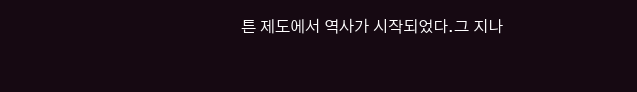튼 제도에서 역사가 시작되었다.그 지나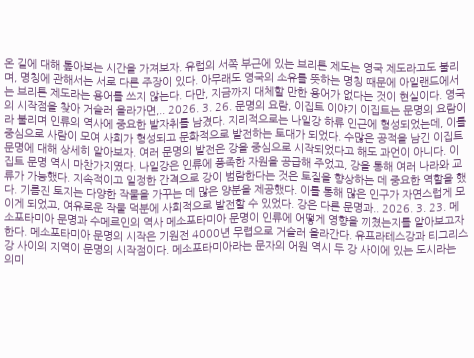온 길에 대해 톺아보는 시간을 가져보자. 유럽의 서쪽 부근에 있는 브리튼 제도는 영국 제도라고도 불리며, 명칭에 관해서는 서로 다른 주장이 있다. 아무래도 영국의 소유를 뜻하는 명칭 때문에 아일랜드에서는 브리튼 제도라는 용어를 쓰지 않는다. 다만, 지금까지 대체할 만한 용어가 없다는 것이 현실이다. 영국의 시작점을 찾아 거슬러 올라가면,.. 2026. 3. 26. 문명의 요람, 이집트 이야기 이집트는 문명의 요람이라 불리며 인류의 역사에 중요한 발자취를 남겼다. 지리적으로는 나일강 하류 인근에 형성되었는데, 이를 중심으로 사람이 모여 사회가 형성되고 문화적으로 발전하는 토대가 되었다. 수많은 공적을 남긴 이집트 문명에 대해 상세히 알아보자. 여러 문명의 발전은 강을 중심으로 시작되었다고 해도 과언이 아니다. 이집트 문명 역시 마찬가지였다. 나일강은 인류에 풍족한 자원을 공급해 주었고, 강을 통해 여러 나라와 교류가 가능했다. 지속적이고 일정한 간격으로 강이 범람한다는 것은 토질을 향상하는 데 중요한 역할을 했다. 기름진 토지는 다양한 작물을 가꾸는 데 많은 양분을 제공했다. 이를 통해 많은 인구가 자연스럽게 모이게 되었고, 여유로운 작물 덕분에 사회적으로 발전할 수 있었다. 강은 다른 문명과.. 2026. 3. 23. 메소포타미아 문명과 수메르인의 역사 메소포타미아 문명이 인류에 어떻게 영향을 끼쳤는지를 알아보고자 한다. 메소포타미아 문명의 시작은 기원전 4000년 무렵으로 거슬러 올라간다. 유프라테스강과 티그리스강 사이의 지역이 문명의 시작점이다. 메소포타미아라는 문자의 어원 역시 두 강 사이에 있는 도시라는 의미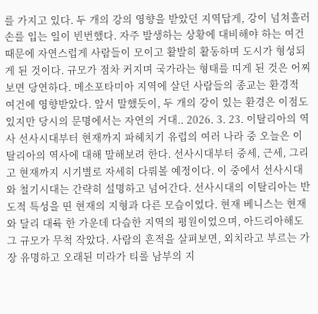를 가지고 있다. 두 개의 강의 영향을 받았던 지역답게, 강이 넘쳐흘러 손를 입는 일이 빈번했다. 자주 발생하는 상황에 대비해야 하는 여건 때문에 자연스럽게 사람들이 모이고 활발히 활동하며 도시가 형성되게 된 것이다. 규모가 점차 커지며 국가라는 형태를 띠게 된 것은 어찌 보면 당연하다. 메소포타미아 지역에 살던 사람들의 종교는 환경적 여건에 영향받았다. 앞서 말했듯이, 두 개의 강이 있는 환경은 이점도 있지만 당시의 문명에서는 자연의 거대.. 2026. 3. 23. 이탈리아의 역사 선사시대부터 현재까지 파헤치기 유럽의 여러 나라 중 오늘은 이탈리아의 역사에 대해 말해보려 한다. 선사시대부터 중세, 근세, 그리고 현재까지 시기별로 자세히 다뤄볼 예정이다. 이 중에서 선사시대와 철기시대는 간략히 설명하고 넘어간다. 선사시대의 이탈리아는 반도적 특성을 띤 현재의 지형과 다른 모습이었다. 현재 베니스는 현재와 달리 대륙 한 가운데 다습한 지역의 평원이었으며, 아드리아해도 그 규모가 무척 작았다. 사람의 흔적을 살펴보면, 외치라고 부르는 가장 유명하고 오래된 미라가 티롤 남부의 지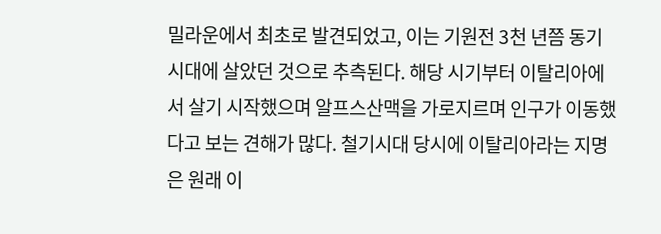밀라운에서 최초로 발견되었고, 이는 기원전 3천 년쯤 동기 시대에 살았던 것으로 추측된다. 해당 시기부터 이탈리아에서 살기 시작했으며 알프스산맥을 가로지르며 인구가 이동했다고 보는 견해가 많다. 철기시대 당시에 이탈리아라는 지명은 원래 이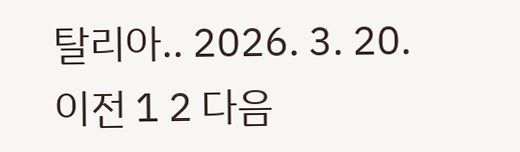탈리아.. 2026. 3. 20. 이전 1 2 다음